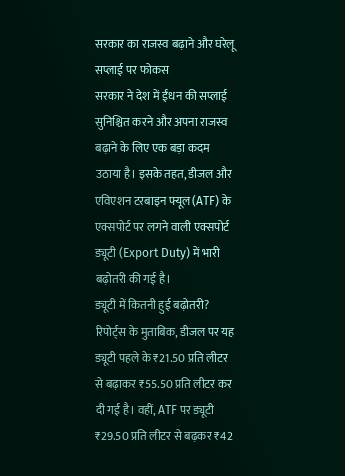सरकार का राजस्व बढ़ाने और घरेलू सप्लाई पर फोकस
सरकार ने देश में ईंधन की सप्लाई सुनिश्चित करने और अपना राजस्व बढ़ाने के लिए एक बड़ा कदम उठाया है। इसके तहत, डीजल और एविएशन टरबाइन फ्यूल (ATF) के एक्सपोर्ट पर लगने वाली एक्सपोर्ट ड्यूटी (Export Duty) में भारी बढ़ोतरी की गई है।
ड्यूटी में कितनी हुई बढ़ोतरी?
रिपोर्ट्स के मुताबिक, डीजल पर यह ड्यूटी पहले के ₹21.50 प्रति लीटर से बढ़ाकर ₹55.50 प्रति लीटर कर दी गई है। वहीं, ATF पर ड्यूटी ₹29.50 प्रति लीटर से बढ़कर ₹42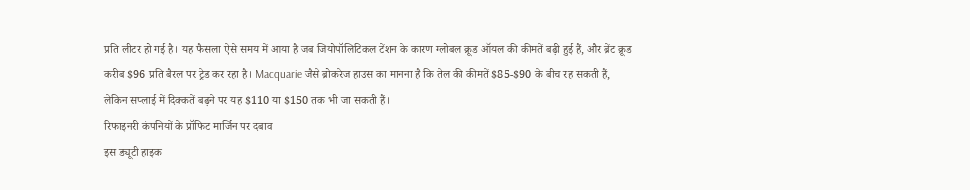प्रति लीटर हो गई है। यह फैसला ऐसे समय में आया है जब जियोपॉलिटिकल टेंशन के कारण ग्लोबल क्रूड ऑयल की कीमतें बढ़ी हुई हैं, और ब्रेंट क्रूड करीब $96 प्रति बैरल पर ट्रेड कर रहा है। Macquarie जैसे ब्रोकरेज हाउस का मानना है कि तेल की कीमतें $85-$90 के बीच रह सकती हैं, लेकिन सप्लाई में दिक्कतें बढ़ने पर यह $110 या $150 तक भी जा सकती हैं।
रिफाइनरी कंपनियों के प्रॉफिट मार्जिन पर दबाव
इस ड्यूटी हाइक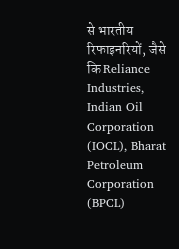से भारतीय रिफाइनरियों, जैसे कि Reliance Industries, Indian Oil Corporation (IOCL), Bharat Petroleum Corporation (BPCL)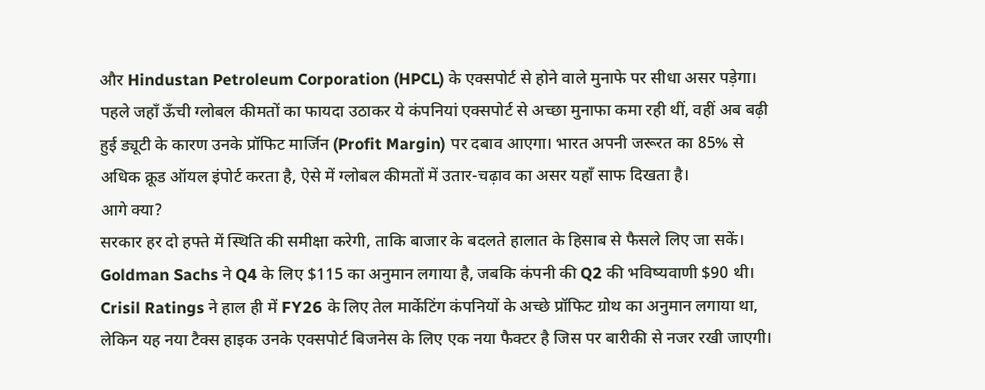और Hindustan Petroleum Corporation (HPCL) के एक्सपोर्ट से होने वाले मुनाफे पर सीधा असर पड़ेगा। पहले जहाँ ऊँची ग्लोबल कीमतों का फायदा उठाकर ये कंपनियां एक्सपोर्ट से अच्छा मुनाफा कमा रही थीं, वहीं अब बढ़ी हुई ड्यूटी के कारण उनके प्रॉफिट मार्जिन (Profit Margin) पर दबाव आएगा। भारत अपनी जरूरत का 85% से अधिक क्रूड ऑयल इंपोर्ट करता है, ऐसे में ग्लोबल कीमतों में उतार-चढ़ाव का असर यहाँ साफ दिखता है।
आगे क्या?
सरकार हर दो हफ्ते में स्थिति की समीक्षा करेगी, ताकि बाजार के बदलते हालात के हिसाब से फैसले लिए जा सकें। Goldman Sachs ने Q4 के लिए $115 का अनुमान लगाया है, जबकि कंपनी की Q2 की भविष्यवाणी $90 थी। Crisil Ratings ने हाल ही में FY26 के लिए तेल मार्केटिंग कंपनियों के अच्छे प्रॉफिट ग्रोथ का अनुमान लगाया था, लेकिन यह नया टैक्स हाइक उनके एक्सपोर्ट बिजनेस के लिए एक नया फैक्टर है जिस पर बारीकी से नजर रखी जाएगी।